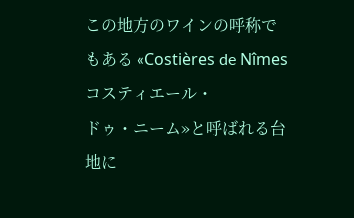この地方のワインの呼称でもある «Costières de Nîmes コスティエール・
ドゥ・ニーム»と呼ばれる台地に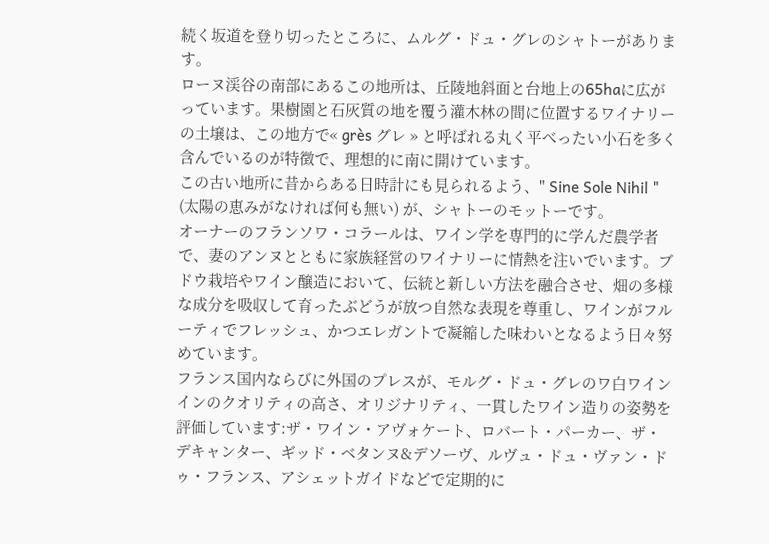続く坂道を登り切ったところに、ムルグ・ドュ・グレのシャトーがあります。
ローヌ渓谷の南部にあるこの地所は、丘陵地斜面と台地上の65haに広がっています。果樹園と石灰質の地を覆う灌木林の間に位置するワイナリーの土壌は、この地方で« grès グレ » と呼ばれる丸く平べったい小石を多く含んでいるのが特徴で、理想的に南に開けています。
この古い地所に昔からある日時計にも見られるよう、" Sine Sole Nihil " (太陽の恵みがなければ何も無い) が、シャトーのモットーです。
オーナーのフランソワ・コラールは、ワイン学を専門的に学んだ農学者で、妻のアンヌとともに家族経営のワイナリーに情熱を注いでいます。ブドウ栽培やワイン醸造において、伝統と新しい方法を融合させ、畑の多様な成分を吸収して育ったぶどうが放つ自然な表現を尊重し、ワインがフルーティでフレッシュ、かつエレガントで凝縮した味わいとなるよう日々努めています。
フランス国内ならびに外国のプレスが、モルグ・ドュ・グレのワ白ワインインのクオリティの高さ、オリジナリティ、一貫したワイン造りの姿勢を評価しています:ザ・ワイン・アヴォケート、ロバート・パーカー、ザ・デキャンター、ギッド・ベタンヌ&デソーヴ、ルヴュ・ドュ・ヴァン・ドゥ・フランス、アシェットガイドなどで定期的に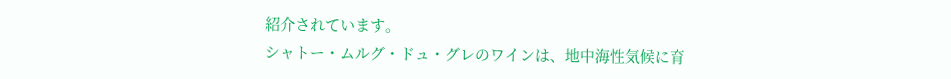紹介されています。
シャトー・ムルグ・ドュ・グレのワインは、地中海性気候に育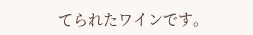てられたワインです。